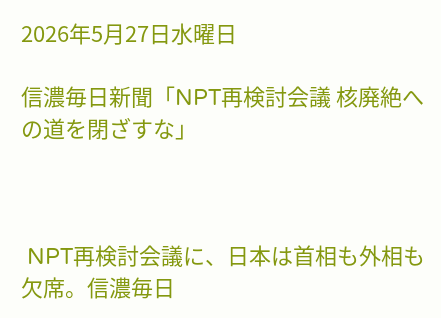2026年5月27日水曜日

信濃毎日新聞「NPT再検討会議 核廃絶への道を閉ざすな」



 NPT再検討会議に、日本は首相も外相も欠席。信濃毎日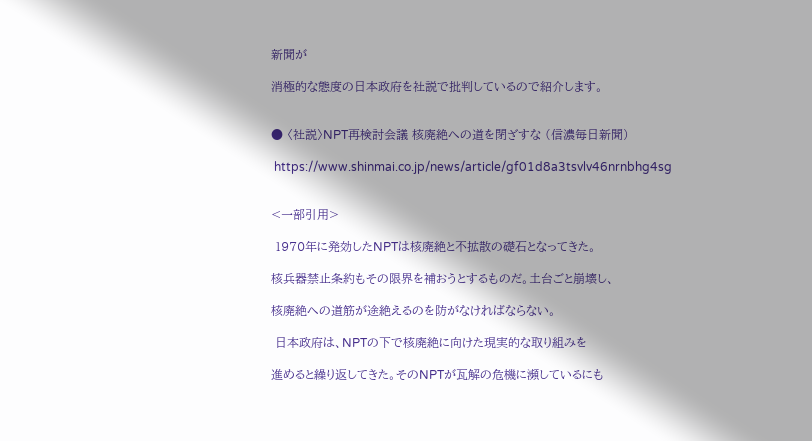新聞が

消極的な態度の日本政府を社説で批判しているので紹介します。


● 〈社説〉NPT再検討会議 核廃絶への道を閉ざすな (信濃毎日新聞)

 https://www.shinmai.co.jp/news/article/gf01d8a3tsvlv46nrnbhg4sg


<一部引用>

 1970年に発効したNPTは核廃絶と不拡散の礎石となってきた。

核兵器禁止条約もその限界を補おうとするものだ。土台ごと崩壊し、

核廃絶への道筋が途絶えるのを防がなければならない。

 日本政府は、NPTの下で核廃絶に向けた現実的な取り組みを

進めると繰り返してきた。そのNPTが瓦解の危機に瀕しているにも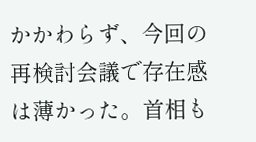かかわらず、今回の再検討会議で存在感は薄かった。首相も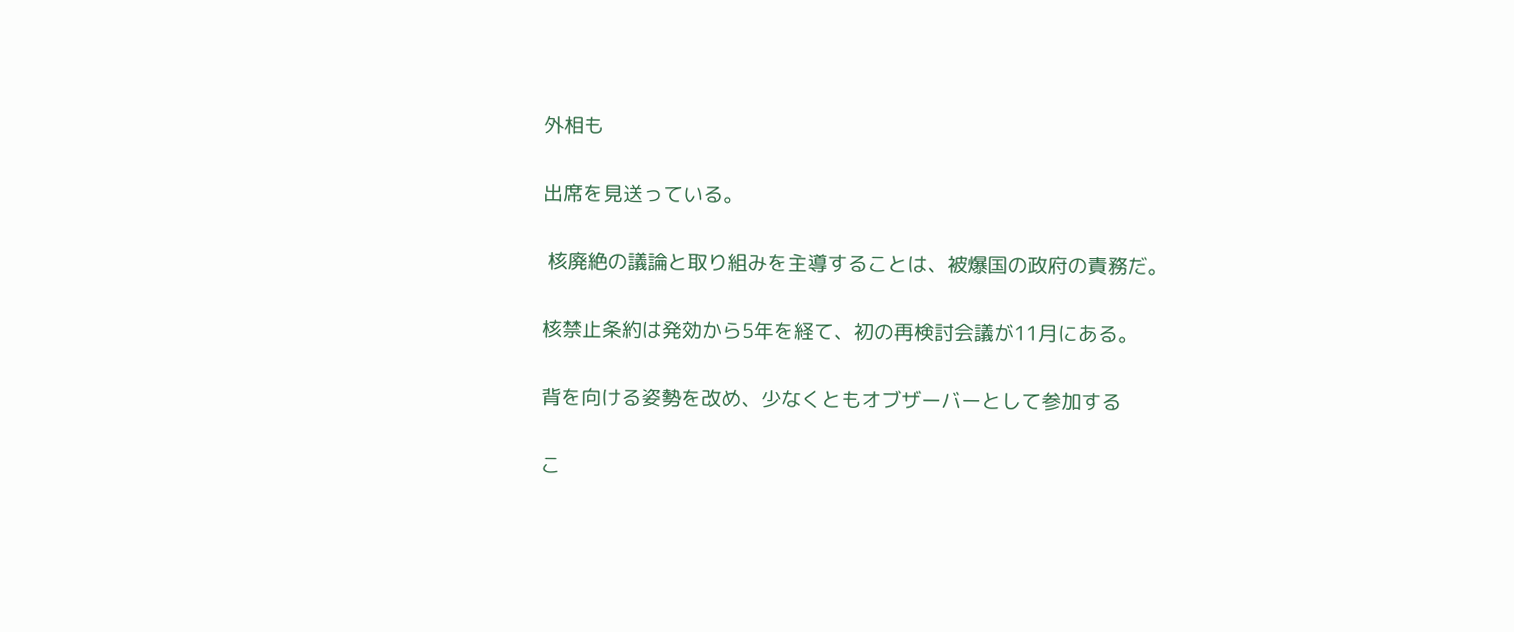外相も

出席を見送っている。

 核廃絶の議論と取り組みを主導することは、被爆国の政府の責務だ。

核禁止条約は発効から5年を経て、初の再検討会議が11月にある。

背を向ける姿勢を改め、少なくともオブザーバーとして参加する

こ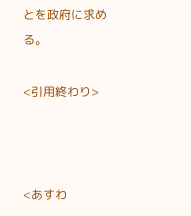とを政府に求める。

<引用終わり>



<あすわ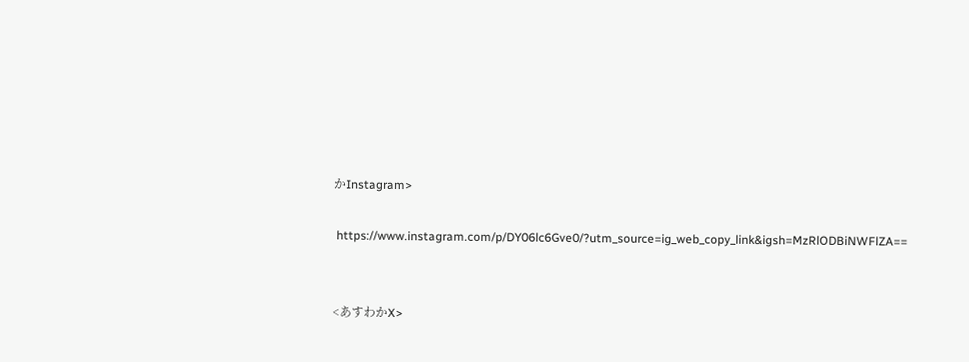かInstagram>

 https://www.instagram.com/p/DY06lc6Gve0/?utm_source=ig_web_copy_link&igsh=MzRlODBiNWFlZA==


<あすわかX>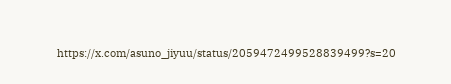https://x.com/asuno_jiyuu/status/2059472499528839499?s=20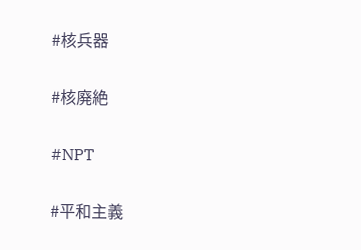#核兵器

#核廃絶

#NPT

#平和主義